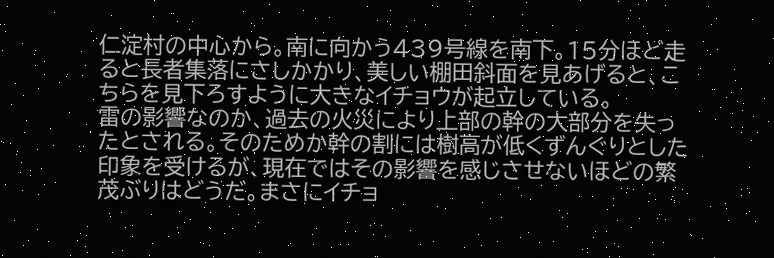仁淀村の中心から。南に向かう439号線を南下。15分ほど走ると長者集落にさしかかり、美しい棚田斜面を見あげると、こちらを見下ろすように大きなイチョウが起立している。
雷の影響なのか、過去の火災により上部の幹の大部分を失ったとされる。そのためか幹の割には樹高が低くずんぐりとした印象を受けるが、現在ではその影響を感じさせないほどの繁茂ぶりはどうだ。まさにイチョ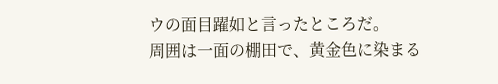ウの面目躍如と言ったところだ。
周囲は一面の棚田で、黄金色に染まる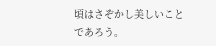頃はさぞかし美しいことであろう。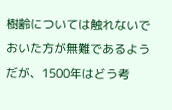樹齢については触れないでおいた方が無難であるようだが、1500年はどう考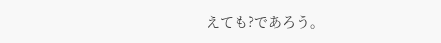えても?であろう。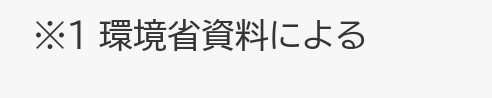※1 環境省資料による